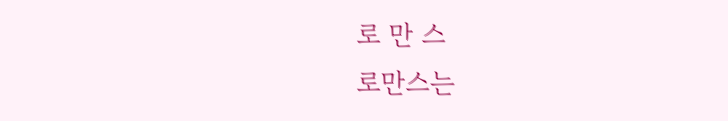로 만 스
로만스는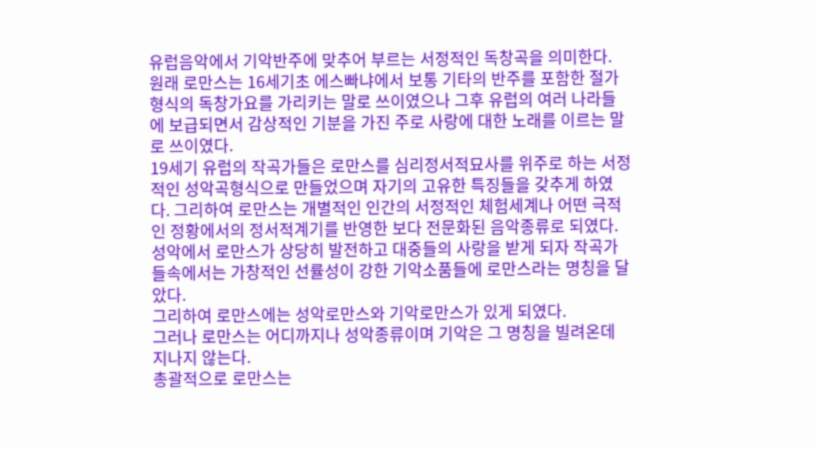유럽음악에서 기악반주에 맞추어 부르는 서정적인 독창곡을 의미한다. 원래 로만스는 16세기초 에스빠냐에서 보통 기타의 반주를 포함한 절가형식의 독창가요를 가리키는 말로 쓰이였으나 그후 유럽의 여러 나라들에 보급되면서 감상적인 기분을 가진 주로 사랑에 대한 노래를 이르는 말로 쓰이였다.
19세기 유럽의 작곡가들은 로만스를 심리정서적묘사를 위주로 하는 서정적인 성악곡형식으로 만들었으며 자기의 고유한 특징들을 갖추게 하였다. 그리하여 로만스는 개별적인 인간의 서정적인 체험세계나 어떤 극적인 정황에서의 정서적계기를 반영한 보다 전문화된 음악종류로 되였다.
성악에서 로만스가 상당히 발전하고 대중들의 사랑을 받게 되자 작곡가들속에서는 가창적인 선률성이 강한 기악소품들에 로만스라는 명칭을 달았다.
그리하여 로만스에는 성악로만스와 기악로만스가 있게 되였다.
그러나 로만스는 어디까지나 성악종류이며 기악은 그 명칭을 빌려온데 지나지 않는다.
총괄적으로 로만스는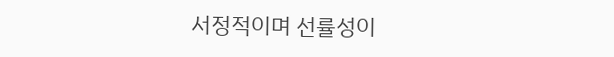서정적이며 선률성이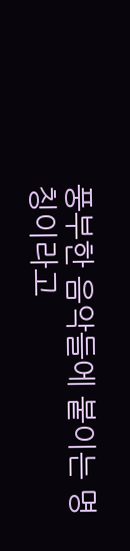풍부한 음악들에 붙이는 명칭이라고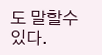도 말할수 있다.